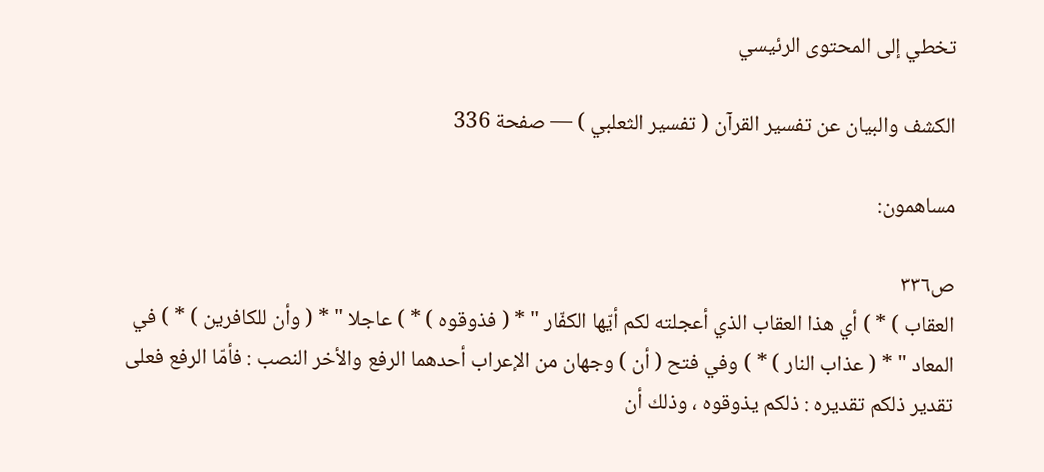تخطي إلى المحتوى الرئيسي

الكشف والبيان عن تفسير القرآن ( تفسير الثعلبي ) — صفحة 336

مساهمون:

ص٣٣٦
العقاب ) * ) أي هذا العقاب الذي أعجلته لكم أيّها الكفّار " * ( فذوقوه ) * ) عاجلا " * ( وأن للكافرين ) * ) في المعاد " * ( عذاب النار ) * ) وفي فتح ( أن ) وجهان من الإعراب أحدهما الرفع والأخر النصب : فأمّا الرفع فعلى تقدير ذلكم تقديره : ذلكم يذوقوه ، وذلك أن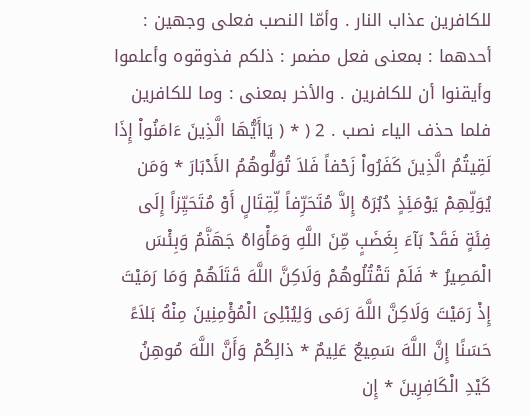للكافرين عذاب النار . وأمّا النصب فعلى وجهين : أحدهما : بمعنى فعل مضمر : ذلكم فذوقوه وأعلموا وأيقنوا أن للكافرين . والأخر بمعنى : وما للكافرين فلما حذف الياء نصب . 2 ( * ( يَاأَيُّهَا الَّذِينَ ءَامَنُواْ إِذَا لَقِيتُمُ الَّذِينَ كَفَرُواْ زَحْفاً فَلاَ تُوَلُّوهُمُ الأَدْبَارَ * وَمَن يُوَلِّهِمْ يَوْمَئِذٍ دُبُرَهُ إِلاَّ مُتَحَرِّفاً لِّقِتَالٍ أَوْ مُتَحَيِّزاً إِلَى فِئَةٍ فَقَدْ بَآءَ بِغَضَبٍ مِّنَ اللَّهِ وَمَأْوَاهُ جَهَنَّمُ وَبِئْسَ الْمَصِيرُ * فَلَمْ تَقْتُلُوهُمْ وَلَاكِنَّ اللَّهَ قَتَلَهُمْ وَمَا رَمَيْتَ إِذْ رَمَيْتَ وَلَاكِنَّ اللَّهَ رَمَى وَلِيُبْلِىَ الْمُؤْمِنِينَ مِنْهُ بَلاَءً حَسَنًا إِنَّ اللَّهَ سَمِيعٌ عَلِيمٌ * ذالِكُمْ وَأَنَّ اللَّهَ مُوهِنُ كَيْدِ الْكَافِرِينَ * إِن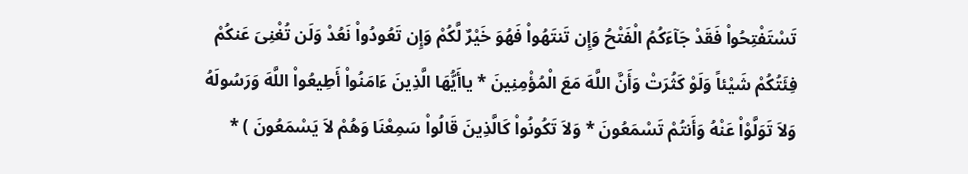تَسْتَفْتِحُواْ فَقَدْ جَآءَكُمُ الْفَتْحُ وَإِن تَنتَهُواْ فَهُوَ خَيْرٌ لَّكُمْ وَإِن تَعُودُواْ نَعُدْ وَلَن تُغْنِىَ عَنكُمْ فِئَتُكُمْ شَيْئاً وَلَوْ كَثُرَتْ وَأَنَّ اللَّهَ مَعَ الْمُؤْمِنِينَ * ياأَيُّهَا الَّذِينَ ءَامَنُواْ أَطِيعُواْ اللَّهَ وَرَسُولَهُ وَلاَ تَوَلَّوْاْ عَنْهُ وَأَنتُمْ تَسْمَعُونَ * وَلاَ تَكُونُواْ كَالَّذِينَ قَالُواْ سَمِعْنَا وَهُمْ لاَ يَسْمَعُونَ ) *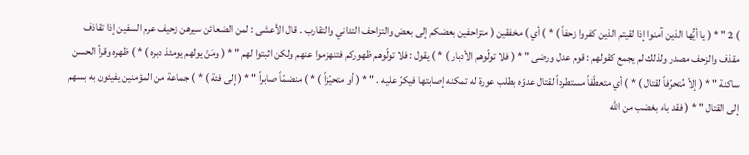) 2 " * ( يا أيُّها الذين آمنوا إذا لقيتم الذين كفروا زحفاً ) * ) أي ) مخفقين ( متزاحفين بعضكم إلى بعض والتزاحف التداني والتقارب . قال الأعشى : لمن الضعائن سيرهن زحيف عرم السفين إذا تقاذف مقذف والزحف مصدر ولذلك لم يجمع كقولهم : قوم عدل ورضى " * ( فلا تولّوهم الأدبار ) * ) يقول : فلا تولّوهم ظهوركم فتنهزموا عنهم ولكن اثبتوا لهم " * ( ومَنْ يولهم يومئذ دبره ) * ) ظهره وقرأ الحسن ساكنة " * ( إلاّ مُتحرّفاً لقتال ) * ) أي متعطّفاً مستطرداً لقتال عدوّه بطلب عورة له تمكنه إصابتها فيكرّ عليه . " * ( أو متحيّزاً ) * ) منضمّاً صابراً " * ( إلى فئة ) * ) جماعة من المؤمنين يفيئون به بسهم إلى القتال " * ( فقد باء بغضب من الله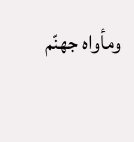ومأواه جهنّم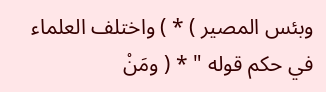وبئس المصير ) * ) واختلف العلماء في حكم قوله " * ( ومَنْ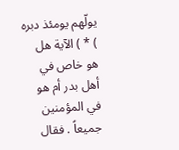يولّهم يومئذ دبره ) * ) الآية هل هو خاص في أهل بدر أم هو في المؤمنين جميعاً . فقال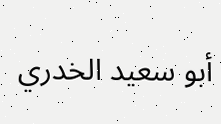أبو سعيد الخدري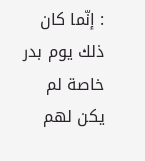: إنّما كان ذلك يوم بدر خاصة لم يكن لهم